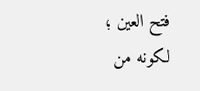فتح العين ؛ لكونه من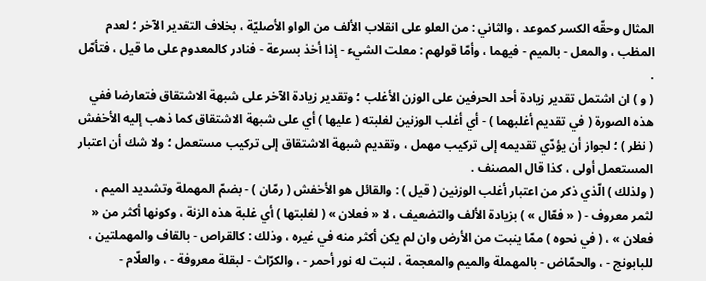المثال وحقّه الكسر كموعد ، والثاني : من العلو على انقلاب الألف من الواو الأصليّة ، بخلاف التقدير الآخر ؛ لعدم المظب ، والمعل - بالميم - فيهما ، وأمّا قولهم : معلت الشيء - إذا أخذ بسرعة - فنادر كالمعدوم على ما قيل ، فتأمّل .
( و ) ان اشتمل تقدير زيادة أحد الحرفين على الوزن الأغلب ؛ وتقدير زيادة الآخر على شبهة الاشتقاق فتعارضا ففي هذه الصورة ( في تقديم أغلبهما ) - أي أغلب الوزنين لغلبته ( عليها ) أي على شبهة الاشتقاق كما ذهب إليه الأخفش ( نظر ) ؛ لجواز أن يؤدّي تقديمه إلى تركيب مهمل ، وتقديم شبهة الاشتقاق إلى تركيب مستعمل ؛ ولا شك أن اعتبار المستعمل أولى ، كذا قال المصنف .
( ولذلك ) الّذي ذكر من اعتبار أغلب الوزنين ( قيل ) : والقائل هو الأخفش ( رمّان ) - بضمّ المهملة وتشديد الميم ، لثمر معروف - ( « فعّال » ) بزيادة الألف والتضعيف ، لا « فعلان » ( لغلبتها ) أي غلبة هذه الزنة ، وكونها أكثر من « فعلان » ، ( في نحوه ) ممّا ينبت من الأرض وان لم يكن أكثر منه في غيره ، وذلك : كالقراص - بالقاف والمهملتين ، للبابونج - ، والحمّاض - بالمهملة والميم والمعجمة ، لنبت له نور أحمر - ، والكرّاث - لبقلة معروفة - ، والعلّام -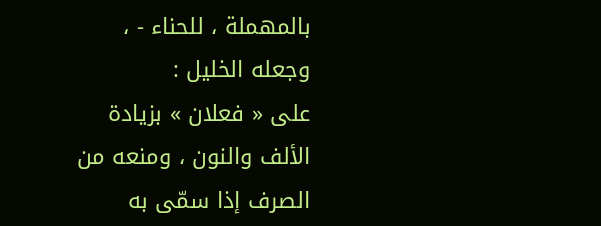بالمهملة ، للحناء - ، وجعله الخليل :
على « فعلان » بزيادة الألف والنون ، ومنعه من الصرف إذا سمّى به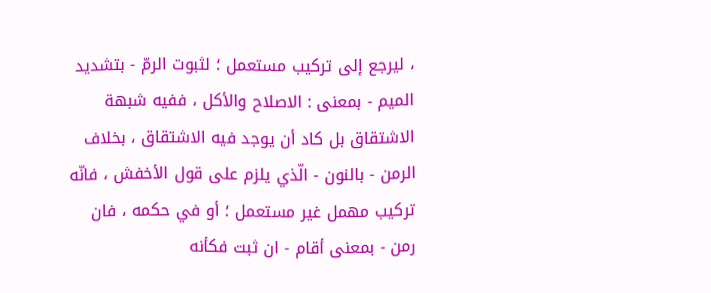، ليرجع إلى تركيب مستعمل ؛ لثبوت الرمّ - بتشديد الميم - بمعنى : الاصلاح والأكل ، ففيه شبهة الاشتقاق بل كاد أن يوجد فيه الاشتقاق ، بخلاف الرمن - بالنون - الّذي يلزم على قول الأخفش ، فانّه تركيب مهمل غير مستعمل ؛ أو في حكمه ، فان رمن - بمعنى أقام - ان ثبت فكأنه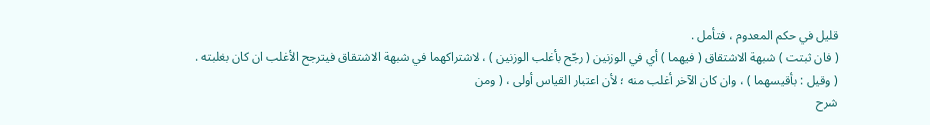قليل في حكم المعدوم ، فتأمل .
( فان ثبتت ) شبهة الاشتقاق ( فيهما ) أي في الوزنين ( رجّح بأغلب الوزنين ) ، لاشتراكهما في شبهة الاشتقاق فيترجح الأغلب ان كان بغلبته .
( وقيل : بأقيسهما ) ، وان كان الآخر أغلب منه ؛ لأن اعتبار القياس أولى ، ( ومن
شرح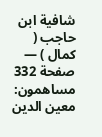شافية ابن حاجب ( كمال ) — صفحة 332
مساهمون: معين الدين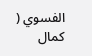الفسوي ( كمال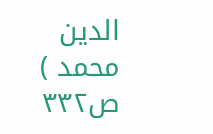الدين محمد )
ص٣٣٢